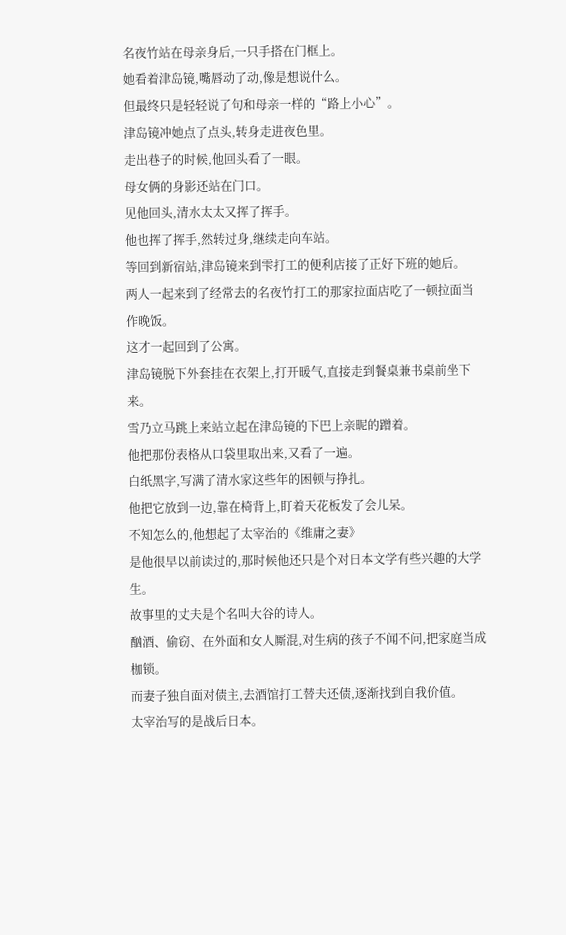名夜竹站在母亲身后,一只手搭在门框上。
她看着津岛镜,嘴唇动了动,像是想说什么。
但最终只是轻轻说了句和母亲一样的“路上小心”。
津岛镜冲她点了点头,转身走进夜色里。
走出巷子的时候,他回头看了一眼。
母女俩的身影还站在门口。
见他回头,清水太太又挥了挥手。
他也挥了挥手,然转过身,继续走向车站。
等回到新宿站,津岛镜来到雫打工的便利店接了正好下班的她后。
两人一起来到了经常去的名夜竹打工的那家拉面店吃了一顿拉面当作晚饭。
这才一起回到了公寓。
津岛镜脱下外套挂在衣架上,打开暖气,直接走到餐桌兼书桌前坐下来。
雪乃立马跳上来站立起在津岛镜的下巴上亲昵的蹭着。
他把那份表格从口袋里取出来,又看了一遍。
白纸黑字,写满了清水家这些年的困顿与挣扎。
他把它放到一边,靠在椅背上,盯着天花板发了会儿呆。
不知怎么的,他想起了太宰治的《维庸之妻》
是他很早以前读过的,那时候他还只是个对日本文学有些兴趣的大学生。
故事里的丈夫是个名叫大谷的诗人。
酗酒、偷窃、在外面和女人厮混,对生病的孩子不闻不问,把家庭当成枷锁。
而妻子独自面对债主,去酒馆打工替夫还债,逐渐找到自我价值。
太宰治写的是战后日本。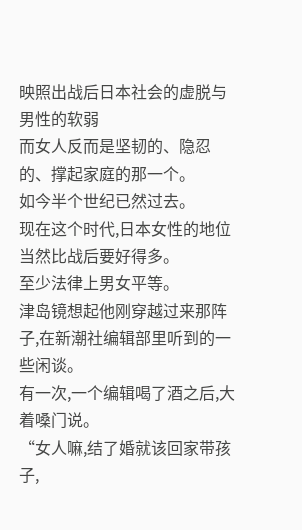映照出战后日本社会的虚脱与男性的软弱
而女人反而是坚韧的、隐忍的、撑起家庭的那一个。
如今半个世纪已然过去。
现在这个时代,日本女性的地位当然比战后要好得多。
至少法律上男女平等。
津岛镜想起他刚穿越过来那阵子,在新潮社编辑部里听到的一些闲谈。
有一次,一个编辑喝了酒之后,大着嗓门说。
“女人嘛,结了婚就该回家带孩子,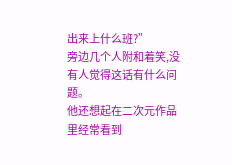出来上什么班?”
旁边几个人附和着笑,没有人觉得这话有什么问题。
他还想起在二次元作品里经常看到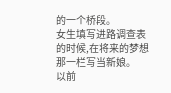的一个桥段。
女生填写进路调查表的时候,在将来的梦想那一栏写当新娘。
以前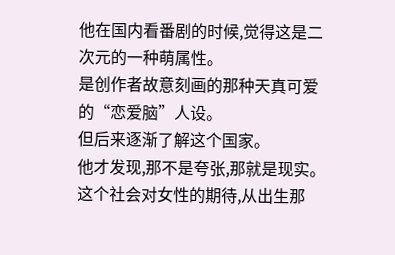他在国内看番剧的时候,觉得这是二次元的一种萌属性。
是创作者故意刻画的那种天真可爱的“恋爱脑”人设。
但后来逐渐了解这个国家。
他才发现,那不是夸张,那就是现实。
这个社会对女性的期待,从出生那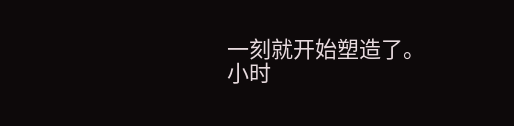一刻就开始塑造了。
小时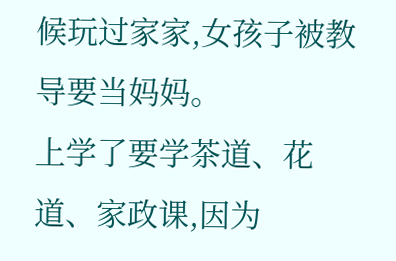候玩过家家,女孩子被教导要当妈妈。
上学了要学茶道、花道、家政课,因为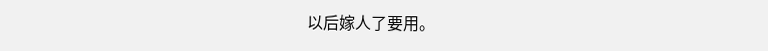以后嫁人了要用。